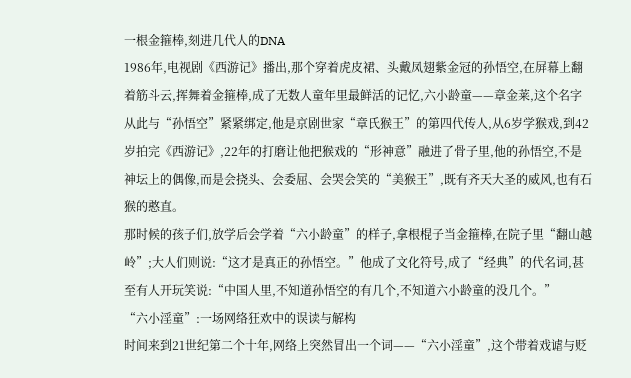一根金箍棒,刻进几代人的DNA
1986年,电视剧《西游记》播出,那个穿着虎皮裙、头戴凤翅紫金冠的孙悟空,在屏幕上翻着筋斗云,挥舞着金箍棒,成了无数人童年里最鲜活的记忆,六小龄童——章金莱,这个名字从此与“孙悟空”紧紧绑定,他是京剧世家“章氏猴王”的第四代传人,从6岁学猴戏,到42岁拍完《西游记》,22年的打磨让他把猴戏的“形神意”融进了骨子里,他的孙悟空,不是神坛上的偶像,而是会挠头、会委屈、会哭会笑的“美猴王”,既有齐天大圣的威风,也有石猴的憨直。
那时候的孩子们,放学后会学着“六小龄童”的样子,拿根棍子当金箍棒,在院子里“翻山越岭”;大人们则说:“这才是真正的孙悟空。”他成了文化符号,成了“经典”的代名词,甚至有人开玩笑说:“中国人里,不知道孙悟空的有几个,不知道六小龄童的没几个。”
“六小淫童”:一场网络狂欢中的误读与解构
时间来到21世纪第二个十年,网络上突然冒出一个词——“六小淫童”,这个带着戏谑与贬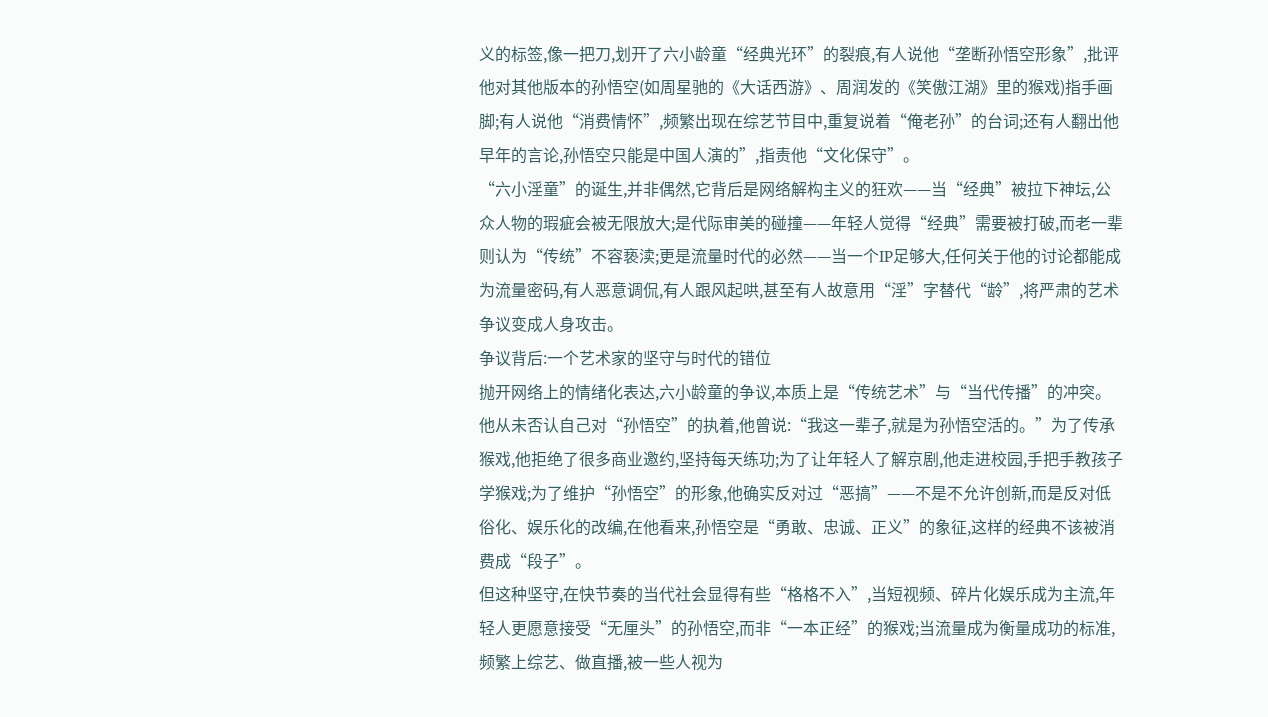义的标签,像一把刀,划开了六小龄童“经典光环”的裂痕,有人说他“垄断孙悟空形象”,批评他对其他版本的孙悟空(如周星驰的《大话西游》、周润发的《笑傲江湖》里的猴戏)指手画脚;有人说他“消费情怀”,频繁出现在综艺节目中,重复说着“俺老孙”的台词;还有人翻出他早年的言论,孙悟空只能是中国人演的”,指责他“文化保守”。
“六小淫童”的诞生,并非偶然,它背后是网络解构主义的狂欢——当“经典”被拉下神坛,公众人物的瑕疵会被无限放大;是代际审美的碰撞——年轻人觉得“经典”需要被打破,而老一辈则认为“传统”不容亵渎;更是流量时代的必然——当一个IP足够大,任何关于他的讨论都能成为流量密码,有人恶意调侃,有人跟风起哄,甚至有人故意用“淫”字替代“龄”,将严肃的艺术争议变成人身攻击。
争议背后:一个艺术家的坚守与时代的错位
抛开网络上的情绪化表达,六小龄童的争议,本质上是“传统艺术”与“当代传播”的冲突。
他从未否认自己对“孙悟空”的执着,他曾说:“我这一辈子,就是为孙悟空活的。”为了传承猴戏,他拒绝了很多商业邀约,坚持每天练功;为了让年轻人了解京剧,他走进校园,手把手教孩子学猴戏;为了维护“孙悟空”的形象,他确实反对过“恶搞”——不是不允许创新,而是反对低俗化、娱乐化的改编,在他看来,孙悟空是“勇敢、忠诚、正义”的象征,这样的经典不该被消费成“段子”。
但这种坚守,在快节奏的当代社会显得有些“格格不入”,当短视频、碎片化娱乐成为主流,年轻人更愿意接受“无厘头”的孙悟空,而非“一本正经”的猴戏;当流量成为衡量成功的标准,频繁上综艺、做直播,被一些人视为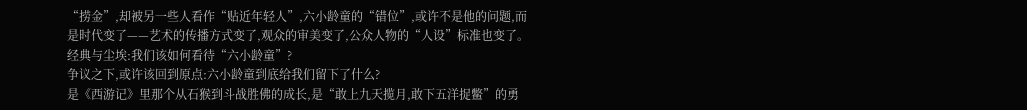“捞金”,却被另一些人看作“贴近年轻人”,六小龄童的“错位”,或许不是他的问题,而是时代变了——艺术的传播方式变了,观众的审美变了,公众人物的“人设”标准也变了。
经典与尘埃:我们该如何看待“六小龄童”?
争议之下,或许该回到原点:六小龄童到底给我们留下了什么?
是《西游记》里那个从石猴到斗战胜佛的成长,是“敢上九天揽月,敢下五洋捉鳖”的勇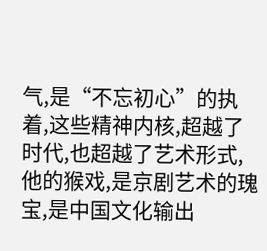气,是“不忘初心”的执着,这些精神内核,超越了时代,也超越了艺术形式,他的猴戏,是京剧艺术的瑰宝,是中国文化输出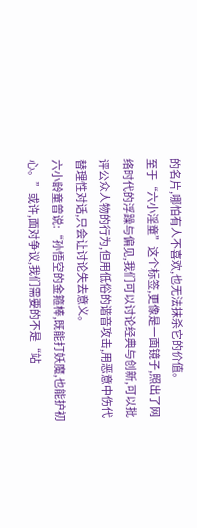的名片,哪怕有人不喜欢,也无法抹杀它的价值。
至于“六小淫童”这个标签,更像是一面镜子,照出了网络时代的浮躁与偏见,我们可以讨论经典与创新,可以批评公众人物的行为,但用低俗的谐音攻击,用恶意中伤代替理性对话,只会让讨论失去意义。
六小龄童曾说:“孙悟空的金箍棒,既能打妖魔,也能护初心。”或许,面对争议,我们需要的不是“站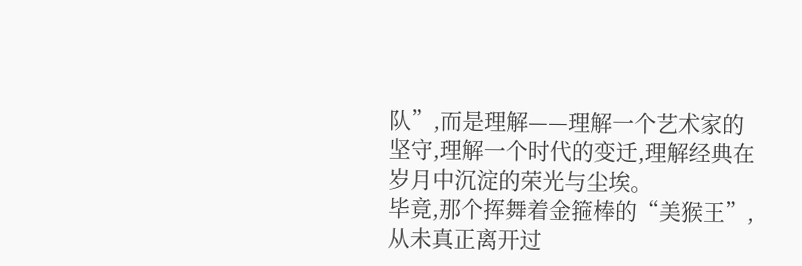队”,而是理解——理解一个艺术家的坚守,理解一个时代的变迁,理解经典在岁月中沉淀的荣光与尘埃。
毕竟,那个挥舞着金箍棒的“美猴王”,从未真正离开过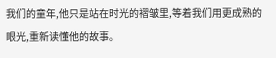我们的童年,他只是站在时光的褶皱里,等着我们用更成熟的眼光,重新读懂他的故事。